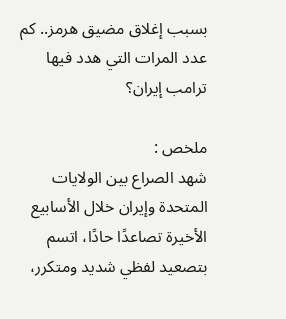بسبب إغلاق مضيق هرمز.. كم عدد المرات التي هدد فيها ترامب إيران؟

ملخص :
شهد الصراع بين الولايات المتحدة وإيران خلال الأسابيع الأخيرة تصاعدًا حادًا، اتسم بتصعيد لفظي شديد ومتكرر،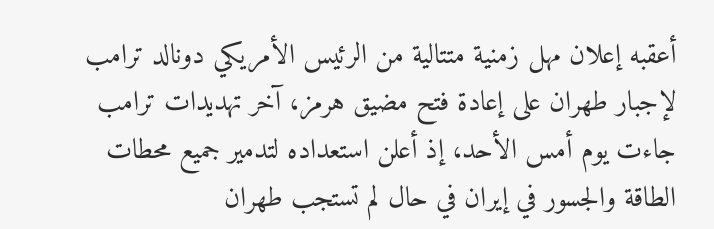أعقبه إعلان مهل زمنية متتالية من الرئيس الأمريكي دونالد ترامب لإجبار طهران على إعادة فتح مضيق هرمز، آخر تهديدات ترامب جاءت يوم أمس الأحد، إذ أعلن استعداده لتدمير جميع محطات الطاقة والجسور في إيران في حال لم تستجب طهران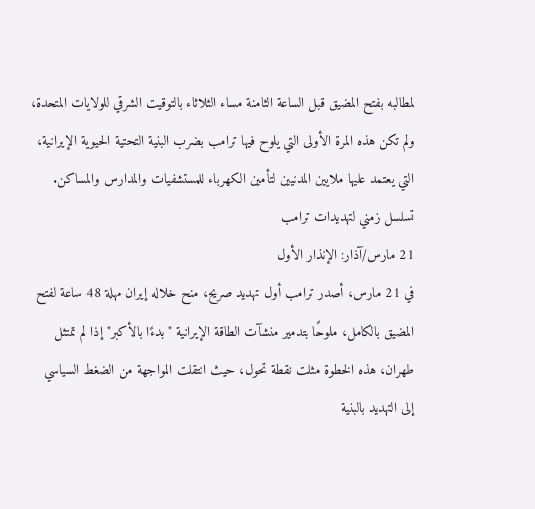لمطالبه بفتح المضيق قبل الساعة الثامنة مساء الثلاثاء بالتوقيت الشرقي للولايات المتحدة، ولم تكن هذه المرة الأولى التي يلوح فيها ترامب بضرب البنية التحتية الحيوية الإيرانية، التي يعتمد عليها ملايين المدنيين لتأمين الكهرباء للمستشفيات والمدارس والمساكن.
تسلسل زمني لتهديدات ترامب
21 مارس/آذار: الإنذار الأول
في 21 مارس، أصدر ترامب أول تهديد صريح، منح خلاله إيران مهلة 48 ساعة لفتح المضيق بالكامل، ملوحًا بتدمير منشآت الطاقة الإيرانية "بدءًا بالأكبر" إذا لم تمتثل طهران، هذه الخطوة مثلت نقطة تحول، حيث انتقلت المواجهة من الضغط السياسي إلى التهديد بالبنية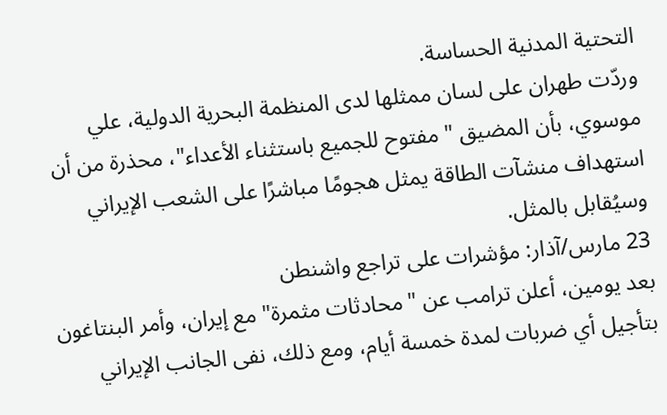التحتية المدنية الحساسة.
وردّت طهران على لسان ممثلها لدى المنظمة البحرية الدولية، علي موسوي، بأن المضيق "مفتوح للجميع باستثناء الأعداء"، محذرة من أن استهداف منشآت الطاقة يمثل هجومًا مباشرًا على الشعب الإيراني وسيُقابل بالمثل.
23 مارس/آذار: مؤشرات على تراجع واشنطن
بعد يومين، أعلن ترامب عن "محادثات مثمرة" مع إيران، وأمر البنتاغون بتأجيل أي ضربات لمدة خمسة أيام، ومع ذلك، نفى الجانب الإيراني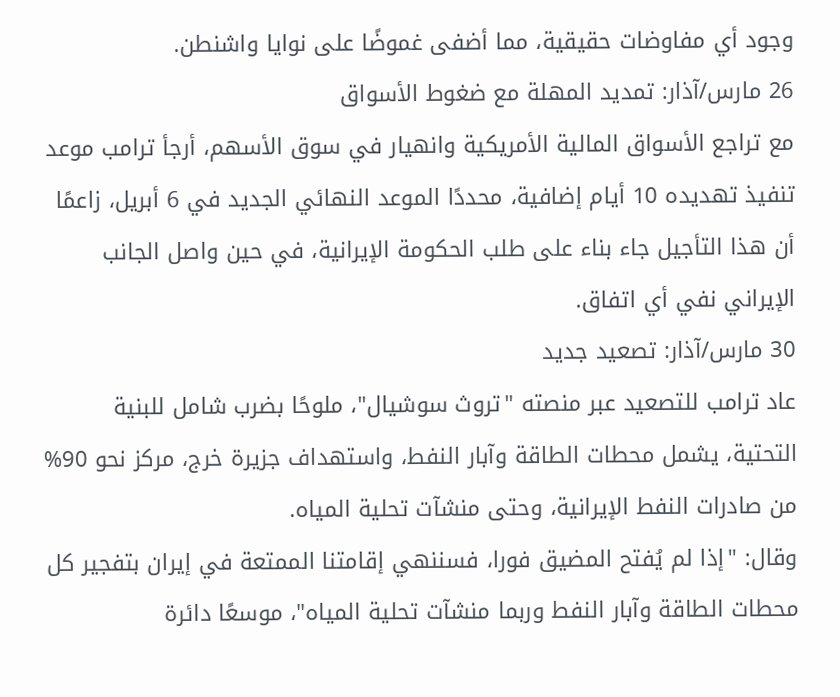وجود أي مفاوضات حقيقية، مما أضفى غموضًا على نوايا واشنطن.
26 مارس/آذار: تمديد المهلة مع ضغوط الأسواق
مع تراجع الأسواق المالية الأمريكية وانهيار في سوق الأسهم، أرجأ ترامب موعد تنفيذ تهديده 10 أيام إضافية، محددًا الموعد النهائي الجديد في 6 أبريل، زاعمًا أن هذا التأجيل جاء بناء على طلب الحكومة الإيرانية، في حين واصل الجانب الإيراني نفي أي اتفاق.
30 مارس/آذار: تصعيد جديد
عاد ترامب للتصعيد عبر منصته "تروث سوشيال"، ملوحًا بضرب شامل للبنية التحتية، يشمل محطات الطاقة وآبار النفط، واستهداف جزيرة خرج، مركز نحو 90% من صادرات النفط الإيرانية، وحتى منشآت تحلية المياه.
وقال: "إذا لم يُفتح المضيق فورا، فسننهي إقامتنا الممتعة في إيران بتفجير كل محطات الطاقة وآبار النفط وربما منشآت تحلية المياه"، موسعًا دائرة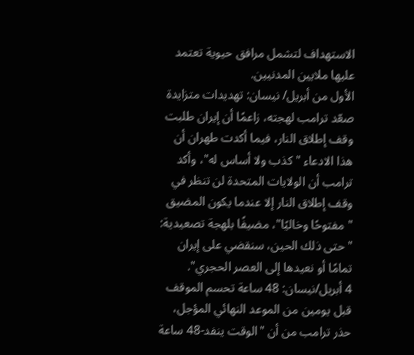الاستهداف لتشمل مرافق حيوية تعتمد عليها ملايين المدنيين.
الأول من أبريل/ نيسان: تهديدات متزايدة
صعّد ترامب لهجته، زاعمًا أن إيران طلبت وقف إطلاق النار، فيما أكدت طهران أن هذا الادعاء "كذب ولا أساس له"، وأكد ترامب أن الولايات المتحدة لن تنظر في وقف إطلاق النار إلا عندما يكون المضيق "مفتوحًا وخاليًا"، مضيفًا بلهجة تصعيدية: "حتى ذلك الحين، سنقضي على إيران تمامًا أو نعيدها إلى العصر الحجري".
4 أبريل/نيسان: 48 ساعة تحسم الموقف
قبل يومين من الموعد النهائي المؤجل، حذر ترامب من أن "الوقت ينفد-48 ساعة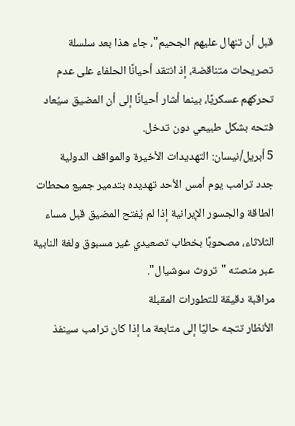قبل أن تنهال عليهم الجحيم"، جاء هذا بعد سلسلة تصريحات متناقضة، إذ انتقد أحيانًا الحلفاء على عدم تحركهم عسكريًا، بينما أشار أحيانًا إلى أن المضيق سيُعاد فتحه بشكل طبيعي دون تدخل.
5 أبريل/نيسان: التهديدات الأخيرة والمواقف الدولية
جدد ترامب يوم أمس الأحد تهديده بتدمير جميع محطات الطاقة والجسور الإيرانية إذا لم يُفتح المضيق قبل مساء الثلاثاء، مصحوبًا بخطاب تصعيدي غير مسبوق ولغة النابية عبر منصته "تروث سوشيال".
مراقبة دقيقة للتطورات المقبلة
الأنظار تتجه حاليًا إلى متابعة ما إذا كان ترامب سينفذ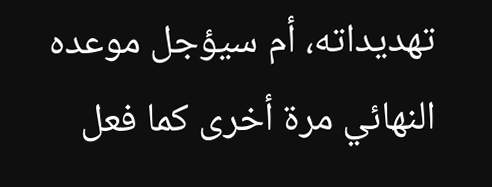تهديداته، أم سيؤجل موعده النهائي مرة أخرى كما فعل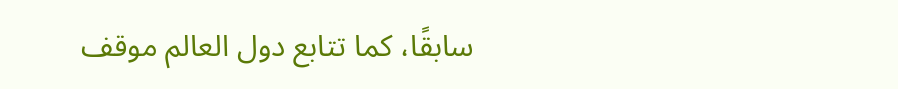سابقًا، كما تتابع دول العالم موقف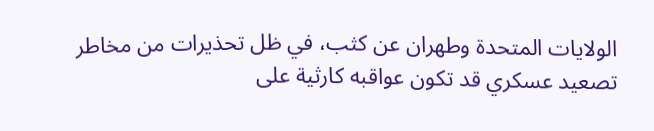الولايات المتحدة وطهران عن كثب، في ظل تحذيرات من مخاطر تصعيد عسكري قد تكون عواقبه كارثية على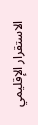الاستقرار الإقليمي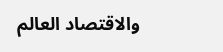والاقتصاد العالم